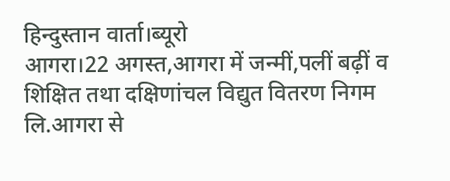हिन्दुस्तान वार्ता।ब्यूरो
आगरा।22 अगस्त,आगरा में जन्मीं,पलीं बढ़ीं व शिक्षित तथा दक्षिणांचल विद्युत वितरण निगम लि.आगरा से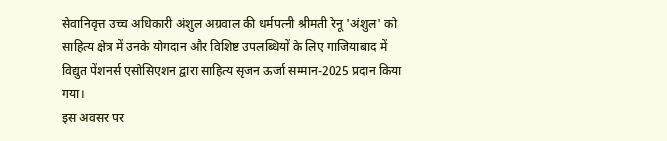सेवानिवृत्त उच्च अधिकारी अंशुल अग्रवाल की धर्मपत्नी श्रीमती रेनू 'अंशुल' को साहित्य क्षेत्र में उनके योगदान और विशिष्ट उपलब्धियों के लिए गाजियाबाद में विद्युत पेंशनर्स एसोसिएशन द्वारा साहित्य सृजन ऊर्जा सम्मान-2025 प्रदान किया गया।
इस अवसर पर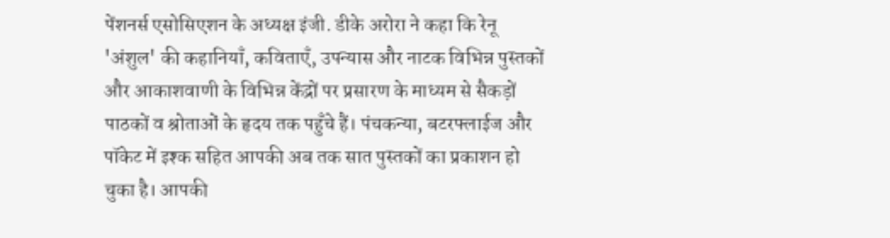पेंशनर्स एसोसिएशन के अध्यक्ष इंजी. डीके अरोरा ने कहा कि रेनू 'अंशुल' की कहानियाँ, कविताएँ, उपन्यास और नाटक विभिन्न पुस्तकों और आकाशवाणी के विभिन्न केंद्रों पर प्रसारण के माध्यम से सैकड़ों पाठकों व श्रोताओं के हृदय तक पहुँचे हैं। पंचकन्या, बटरफ्लाईज और पॉकेट में इश्क सहित आपकी अब तक सात पुस्तकों का प्रकाशन हो चुका है। आपकी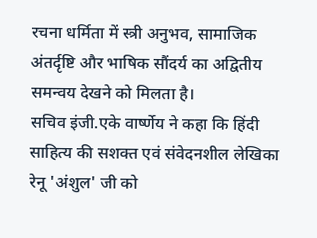रचना धर्मिता में स्त्री अनुभव, सामाजिक अंतर्दृष्टि और भाषिक सौंदर्य का अद्वितीय समन्वय देखने को मिलता है।
सचिव इंजी.एके वार्ष्णेय ने कहा कि हिंदी साहित्य की सशक्त एवं संवेदनशील लेखिका रेनू 'अंशुल' जी को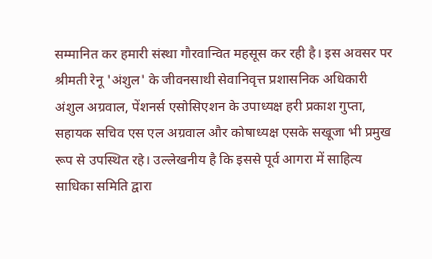सम्मानित कर हमारी संस्था गौरवान्वित महसूस कर रही है। इस अवसर पर श्रीमती रेनू 'अंशुल' के जीवनसाथी सेवानिवृत्त प्रशासनिक अधिकारी अंशुल अग्रवाल, पेंशनर्स एसोसिएशन के उपाध्यक्ष हरी प्रकाश गुप्ता, सहायक सचिव एस एल अग्रवाल और कोषाध्यक्ष एसके सखूजा भी प्रमुख रूप से उपस्थित रहे। उल्लेखनीय है कि इससे पूर्व आगरा में साहित्य साधिका समिति द्वारा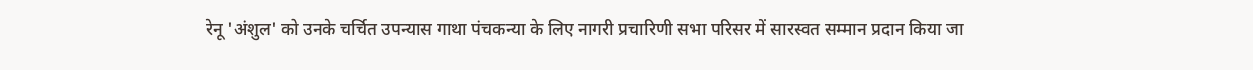रेनू 'अंशुल' को उनके चर्चित उपन्यास गाथा पंचकन्या के लिए नागरी प्रचारिणी सभा परिसर में सारस्वत सम्मान प्रदान किया जा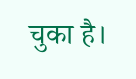चुका है।